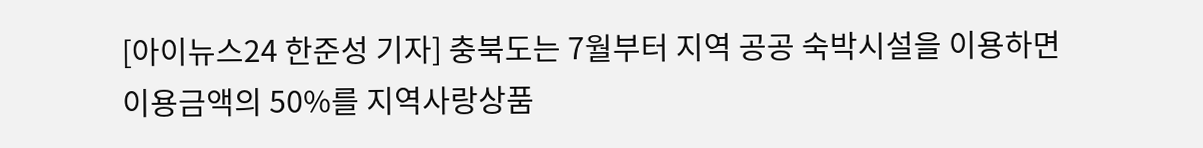[아이뉴스24 한준성 기자] 충북도는 7월부터 지역 공공 숙박시설을 이용하면 이용금액의 50%를 지역사랑상품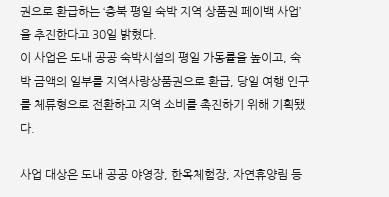권으로 환급하는 ‘충북 평일 숙박 지역 상품권 페이백 사업’을 추진한다고 30일 밝혔다.
이 사업은 도내 공공 숙박시설의 평일 가동률을 높이고, 숙박 금액의 일부를 지역사랑상품권으로 환급, 당일 여행 인구를 체류형으로 전환하고 지역 소비를 촉진하기 위해 기획됐다.

사업 대상은 도내 공공 야영장, 한옥체험장, 자연휴양림 등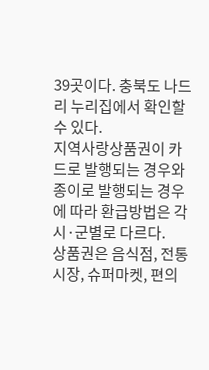39곳이다. 충북도 나드리 누리집에서 확인할 수 있다.
지역사랑상품권이 카드로 발행되는 경우와 종이로 발행되는 경우에 따라 환급방법은 각 시·군별로 다르다.
상품권은 음식점, 전통시장, 슈퍼마켓, 편의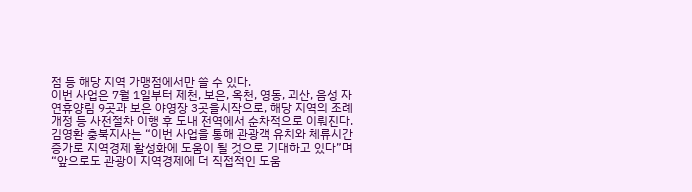점 등 해당 지역 가맹점에서만 쓸 수 있다.
이번 사업은 7월 1일부터 제천, 보은, 옥천, 영동, 괴산, 음성 자연휴양림 9곳과 보은 야영장 3곳을시작으로, 해당 지역의 조례 개정 등 사전절차 이행 후 도내 전역에서 순차적으로 이뤄진다.
김영환 충북지사는 “이번 사업을 통해 관광객 유치와 체류시간 증가로 지역경제 활성화에 도움이 될 것으로 기대하고 있다”며 “앞으로도 관광이 지역경제에 더 직접적인 도움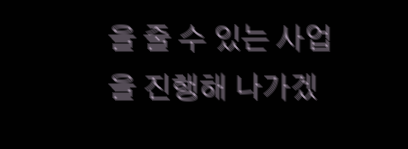을 줄 수 있는 사업을 진행해 나가겠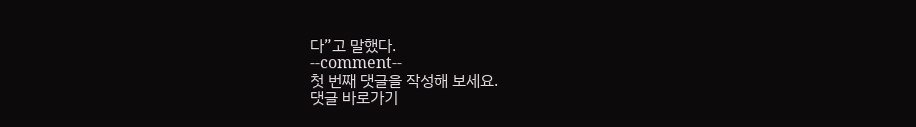다”고 말했다.
--comment--
첫 번째 댓글을 작성해 보세요.
댓글 바로가기